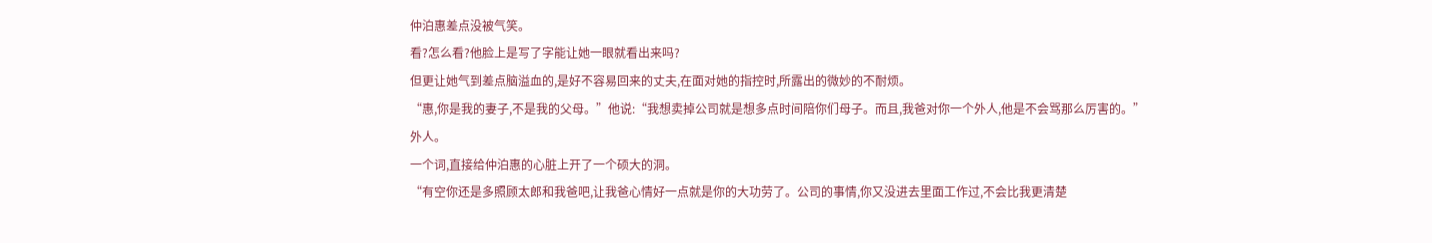仲泊惠差点没被气笑。
看?怎么看?他脸上是写了字能让她一眼就看出来吗?
但更让她气到差点脑溢血的,是好不容易回来的丈夫,在面对她的指控时,所露出的微妙的不耐烦。
“惠,你是我的妻子,不是我的父母。”他说:“我想卖掉公司就是想多点时间陪你们母子。而且,我爸对你一个外人,他是不会骂那么厉害的。”
外人。
一个词,直接给仲泊惠的心脏上开了一个硕大的洞。
“有空你还是多照顾太郎和我爸吧,让我爸心情好一点就是你的大功劳了。公司的事情,你又没进去里面工作过,不会比我更清楚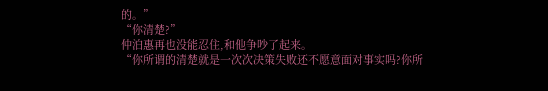的。”
“你清楚?”
仲泊惠再也没能忍住,和他争吵了起来。
“你所谓的清楚就是一次次决策失败还不愿意面对事实吗?你所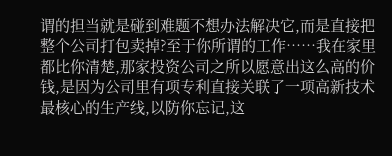谓的担当就是碰到难题不想办法解决它,而是直接把整个公司打包卖掉?至于你所谓的工作……我在家里都比你清楚,那家投资公司之所以愿意出这么高的价钱,是因为公司里有项专利直接关联了一项高新技术最核心的生产线,以防你忘记,这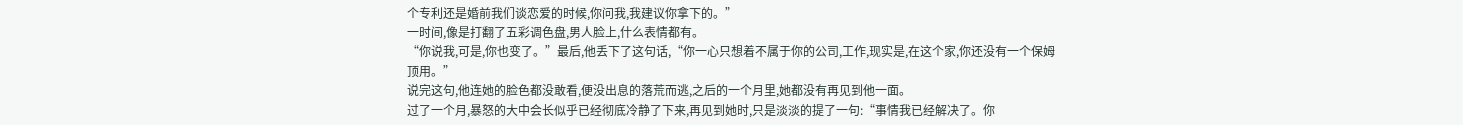个专利还是婚前我们谈恋爱的时候,你问我,我建议你拿下的。”
一时间,像是打翻了五彩调色盘,男人脸上,什么表情都有。
“你说我,可是,你也变了。”最后,他丢下了这句话,“你一心只想着不属于你的公司,工作,现实是,在这个家,你还没有一个保姆顶用。”
说完这句,他连她的脸色都没敢看,便没出息的落荒而逃,之后的一个月里,她都没有再见到他一面。
过了一个月,暴怒的大中会长似乎已经彻底冷静了下来,再见到她时,只是淡淡的提了一句:“事情我已经解决了。你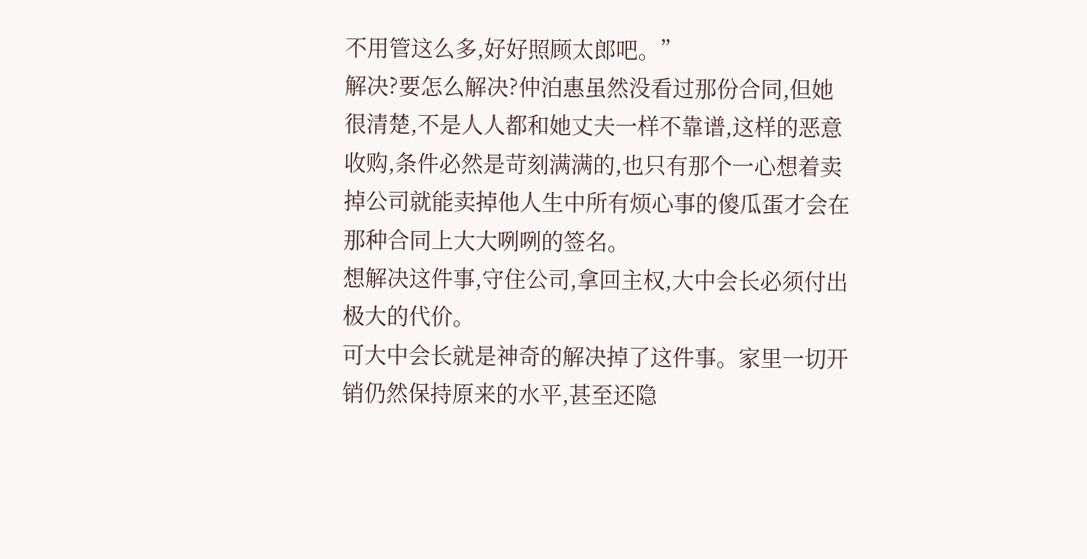不用管这么多,好好照顾太郎吧。”
解决?要怎么解决?仲泊惠虽然没看过那份合同,但她很清楚,不是人人都和她丈夫一样不靠谱,这样的恶意收购,条件必然是苛刻满满的,也只有那个一心想着卖掉公司就能卖掉他人生中所有烦心事的傻瓜蛋才会在那种合同上大大咧咧的签名。
想解决这件事,守住公司,拿回主权,大中会长必须付出极大的代价。
可大中会长就是神奇的解决掉了这件事。家里一切开销仍然保持原来的水平,甚至还隐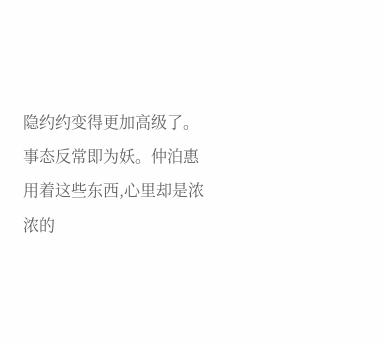隐约约变得更加高级了。
事态反常即为妖。仲泊惠用着这些东西,心里却是浓浓的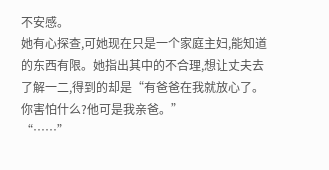不安感。
她有心探查,可她现在只是一个家庭主妇,能知道的东西有限。她指出其中的不合理,想让丈夫去了解一二,得到的却是“有爸爸在我就放心了。你害怕什么?他可是我亲爸。”
“……”